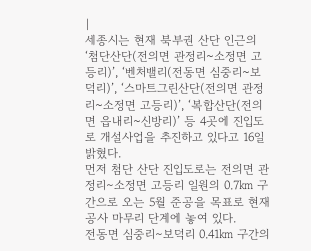|
세종시는 현재 북부권 산단 인근의 ‘첨단산단(전의면 관정리~소정면 고등리)’, ‘벤처밸리(전동면 심중리~보덕리)’, ‘스마트그린산단(전의면 관정리~소정면 고등리)’, ‘복합산단(전의면 읍내리~신방리)’ 등 4곳에 진입도로 개설사업을 추진하고 있다고 16일 밝혔다.
먼저 첨단 산단 진입도로는 전의면 관정리∼소정면 고등리 일원의 0.7㎞ 구간으로 오는 5월 준공을 목표로 현재 공사 마무리 단계에 놓여 있다.
전동면 심중리∼보덕리 0.41㎞ 구간의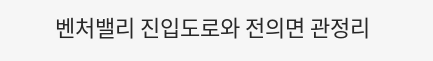벤처밸리 진입도로와 전의면 관정리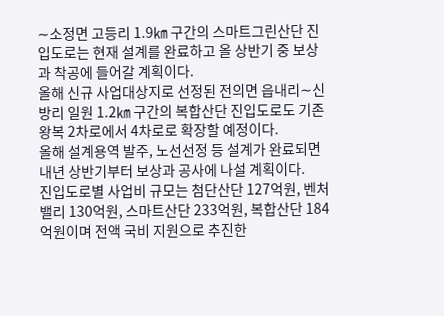∼소정면 고등리 1.9㎞ 구간의 스마트그린산단 진입도로는 현재 설계를 완료하고 올 상반기 중 보상과 착공에 들어갈 계획이다.
올해 신규 사업대상지로 선정된 전의면 읍내리∼신방리 일원 1.2㎞ 구간의 복합산단 진입도로도 기존 왕복 2차로에서 4차로로 확장할 예정이다.
올해 설계용역 발주, 노선선정 등 설계가 완료되면 내년 상반기부터 보상과 공사에 나설 계획이다.
진입도로별 사업비 규모는 첨단산단 127억원, 벤처밸리 130억원, 스마트산단 233억원, 복합산단 184억원이며 전액 국비 지원으로 추진한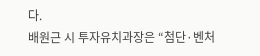다.
배원근 시 투자유치과장은 “첨단·벤처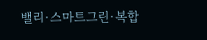밸리·스마트그린·복합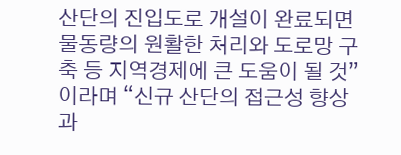산단의 진입도로 개설이 완료되면 물동량의 원활한 처리와 도로망 구축 등 지역경제에 큰 도움이 될 것”이라며 “신규 산단의 접근성 향상과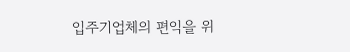입주기업체의 편익을 위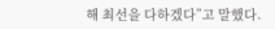해 최선을 다하겠다”고 말했다.